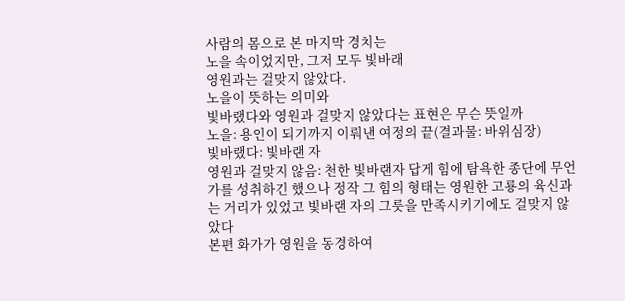사람의 몸으로 본 마지막 경치는
노을 속이었지만, 그저 모두 빛바래
영원과는 걸맞지 않았다.
노을이 뜻하는 의미와
빛바랬다와 영원과 걸맞지 않았다는 표현은 무슨 뜻일까
노을: 용인이 되기까지 이뤄낸 여정의 끝(결과물: 바위심장)
빛바랬다: 빛바랜 자
영원과 걸맞지 않음: 천한 빛바랜자 답게 힘에 탐욕한 종단에 무언가를 성취하긴 했으나 정작 그 힘의 형태는 영원한 고룡의 육신과는 거리가 있었고 빛바랜 자의 그릇을 만족시키기에도 걸맞지 않았다
본편 화가가 영원을 동경하여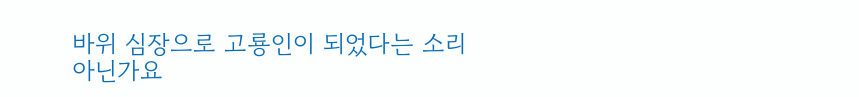바위 심장으로 고룡인이 되었다는 소리 아닌가요